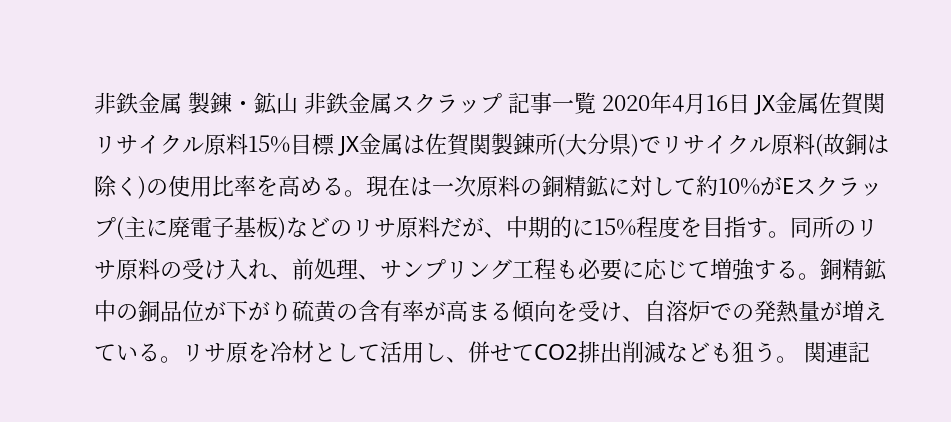非鉄金属 製錬・鉱山 非鉄金属スクラップ 記事一覧 2020年4月16日 JX金属佐賀関 リサイクル原料15%目標 JX金属は佐賀関製錬所(大分県)でリサイクル原料(故銅は除く)の使用比率を高める。現在は一次原料の銅精鉱に対して約10%がEスクラップ(主に廃電子基板)などのリサ原料だが、中期的に15%程度を目指す。同所のリサ原料の受け入れ、前処理、サンプリング工程も必要に応じて増強する。銅精鉱中の銅品位が下がり硫黄の含有率が高まる傾向を受け、自溶炉での発熱量が増えている。リサ原を冷材として活用し、併せてCO2排出削減なども狙う。 関連記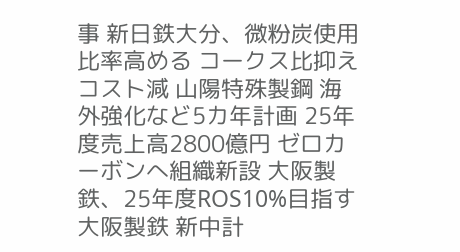事 新日鉄大分、微粉炭使用比率高める コークス比抑えコスト減 山陽特殊製鋼 海外強化など5カ年計画 25年度売上高2800億円 ゼロカーボンへ組織新設 大阪製鉄、25年度ROS10%目指す 大阪製鉄 新中計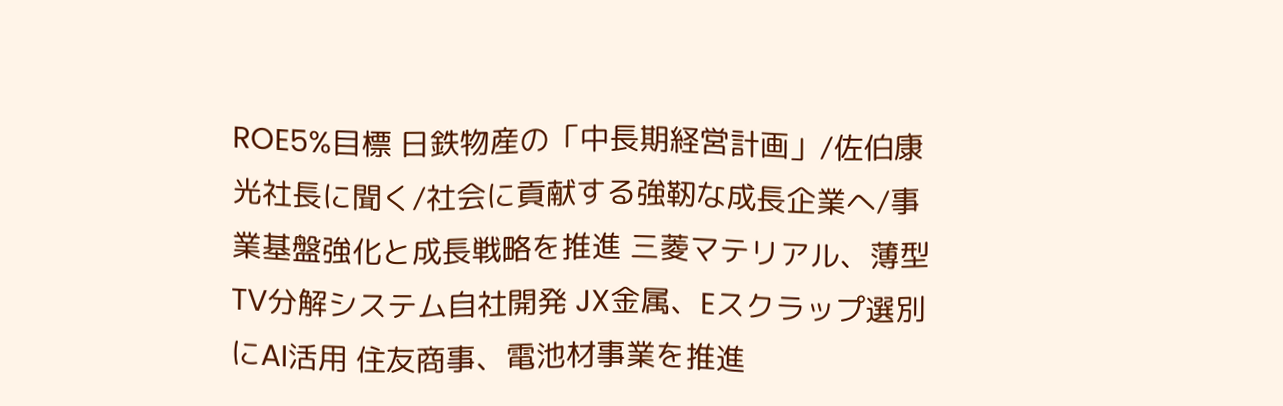ROE5%目標 日鉄物産の「中長期経営計画」/佐伯康光社長に聞く/社会に貢献する強靭な成長企業へ/事業基盤強化と成長戦略を推進 三菱マテリアル、薄型TV分解システム自社開発 JX金属、Eスクラップ選別にAI活用 住友商事、電池材事業を推進